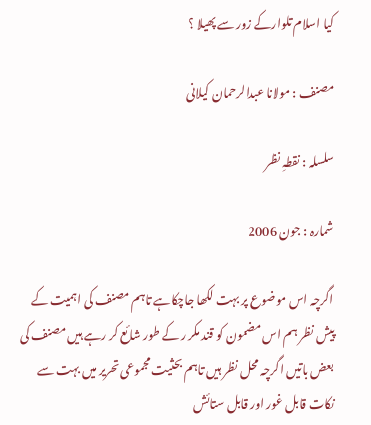کیا اسلام تلوارکے زور سے پھیلا ؟

مصنف : مولانا عبدالرحمان کیلانی

سلسلہ : نقطہِ نظر

شمارہ : جون 2006

اگرچہ اس موضوع پر بہت لکھا جاچکاہے تاہم مصنف کی اہمیت کے پیش نظر ہم اس مضمون کو قند مکر ر کے طور شائع کر رہے ہیں مصنف کی بعض باتیں اگرچہ محل نظر ہیں تاہم بحثیت مجموعی تحریر میں بہت سے نکات قابل غور اور قابل ستائش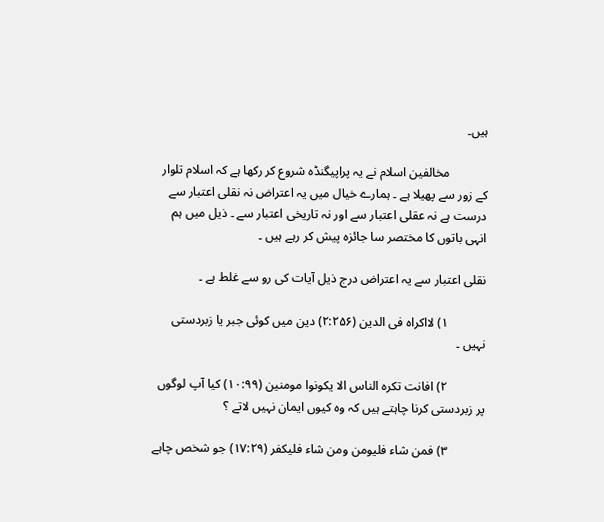ہیں۔

            مخالفین اسلام نے یہ پراپیگنڈہ شروع کر رکھا ہے کہ اسلام تلوار کے زور سے پھیلا ہے ۔ ہمارے خیال میں یہ اعتراض نہ نقلی اعتبار سے درست ہے نہ عقلی اعتبار سے اور نہ تاریخی اعتبار سے ۔ ذیل میں ہم انہی باتوں کا مختصر سا جائزہ پیش کر رہے ہیں ۔

نقلی اعتبار سے یہ اعتراض درج ذیل آیات کی رو سے غلط ہے ۔

            ۱) لااکراہ فی الدین (۲:۲۵۶) دین میں کوئی جبر یا زبردستی نہیں ۔

            ۲) افانت تکرہ الناس الا یکونوا مومنین (۱۰:۹۹) کیا آپ لوگوں پر زبردستی کرنا چاہتے ہیں کہ وہ کیوں ایمان نہیں لاتے ؟

            ۳) فمن شاء فلیومن ومن شاء فلیکفر (۱۷:۲۹) جو شخص چاہے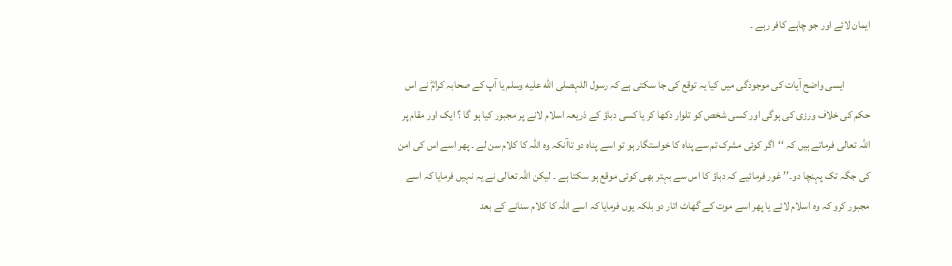ایمان لائے اور جو چاہے کافر رہے ۔

            ایسی واضح آیات کی موجودگی میں کیا یہ توقع کی جا سکتی ہے کہ رسول اللہصلى الله عليه وسلم یا آپ کے صحابہ کرامؓ نے اس حکم کی خلاف ورزی کی ہوگی اور کسی شخص کو تلوار دکھا کر یا کسی دباؤ کے ذریعہ اسلام لانے پر مجبور کیا ہو گا ؟ ایک اور مقام پر اللہ تعالی فرماتے ہیں کہ ‘‘اگر کوئی مشرک تم سے پناہ کا خواستگار ہو تو اسے پناہ دو تاآنکہ وہ اللہ کا کلام سن لے ۔ پھر اسے اس کی امن کی جگہ تک پہنچا دو۔’’ غور فرمائیے کہ دباؤ کا اس سے بہتر بھی کوئی موقع ہو سکتا ہے ۔ لیکن اللہ تعالی نے یہ نہیں فرمایا کہ اسے مجبور کرو کہ وہ اسلام لائے یا پھر اسے موت کے گھاٹ اتار دو بلکہ یوں فرمایا کہ اسے اللہ کا کلام سنانے کے بعد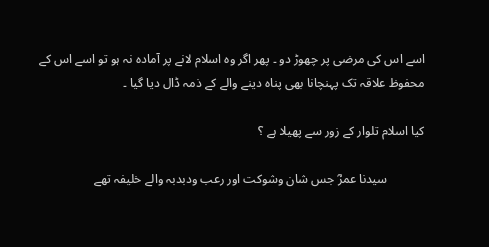اسے اس کی مرضی پر چھوڑ دو ۔ پھر اگر وہ اسلام لانے پر آمادہ نہ ہو تو اسے اس کے محفوظ علاقہ تک پہنچانا بھی پناہ دینے والے کے ذمہ ڈال دیا گیا ۔

کیا اسلام تلوار کے زور سے پھیلا ہے ؟

            سیدنا عمرؓ جس شان وشوکت اور رعب ودبدبہ والے خلیفہ تھے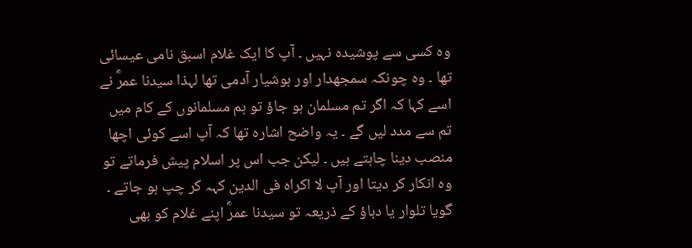وہ کسی سے پوشیدہ نہیں ۔ آپ کا ایک غلام اسبق نامی عیسائی تھا ۔ وہ چونکہ سمجھدار اور ہوشیار آدمی تھا لہذا سیدنا عمرؓ نے اسے کہا کہ اگر تم مسلمان ہو جاؤ تو ہم مسلمانوں کے کام میں تم سے مدد لیں گے ۔ یہ واضح اشارہ تھا کہ آپ اسے کوئی اچھا منصب دینا چاہتے ہیں ۔ لیکن جب اس پر اسلام پیش فرماتے تو وہ انکار کر دیتا اور آپ لا اکراہ فی الدین کہہ کر چپ ہو جاتے ۔ گویا تلوار یا دباؤ کے ذریعہ تو سیدنا عمرؓ اپنے غلام کو بھی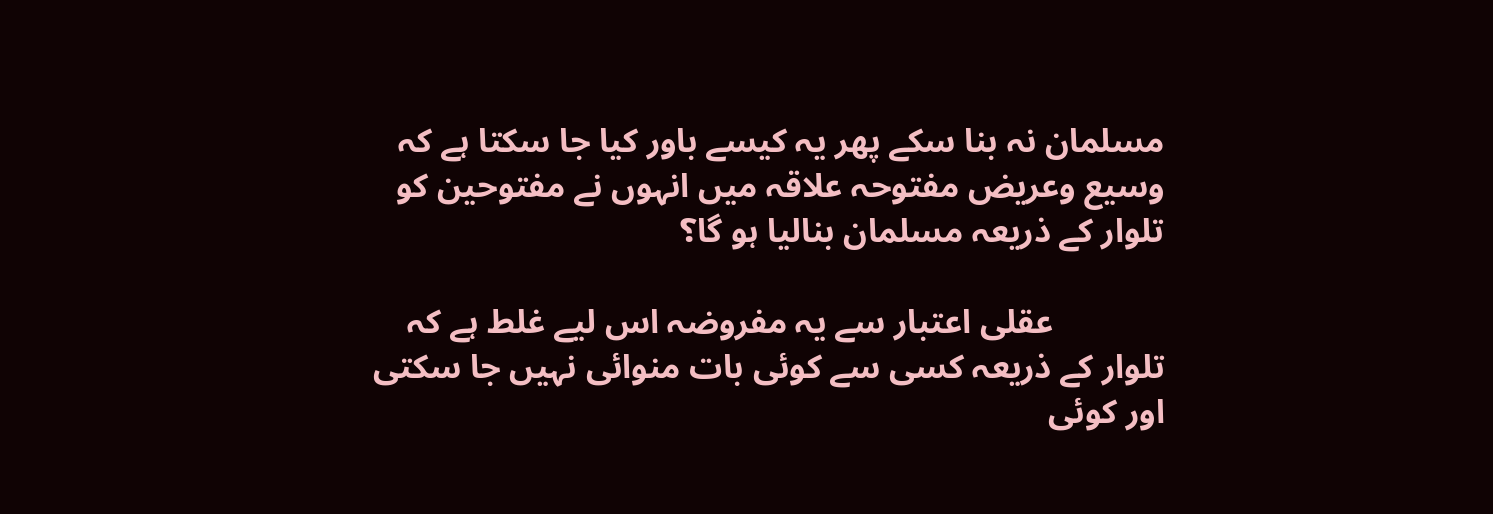مسلمان نہ بنا سکے پھر یہ کیسے باور کیا جا سکتا ہے کہ وسیع وعریض مفتوحہ علاقہ میں انہوں نے مفتوحین کو تلوار کے ذریعہ مسلمان بنالیا ہو گا؟

             عقلی اعتبار سے یہ مفروضہ اس لیے غلط ہے کہ تلوار کے ذریعہ کسی سے کوئی بات منوائی نہیں جا سکتی اور کوئی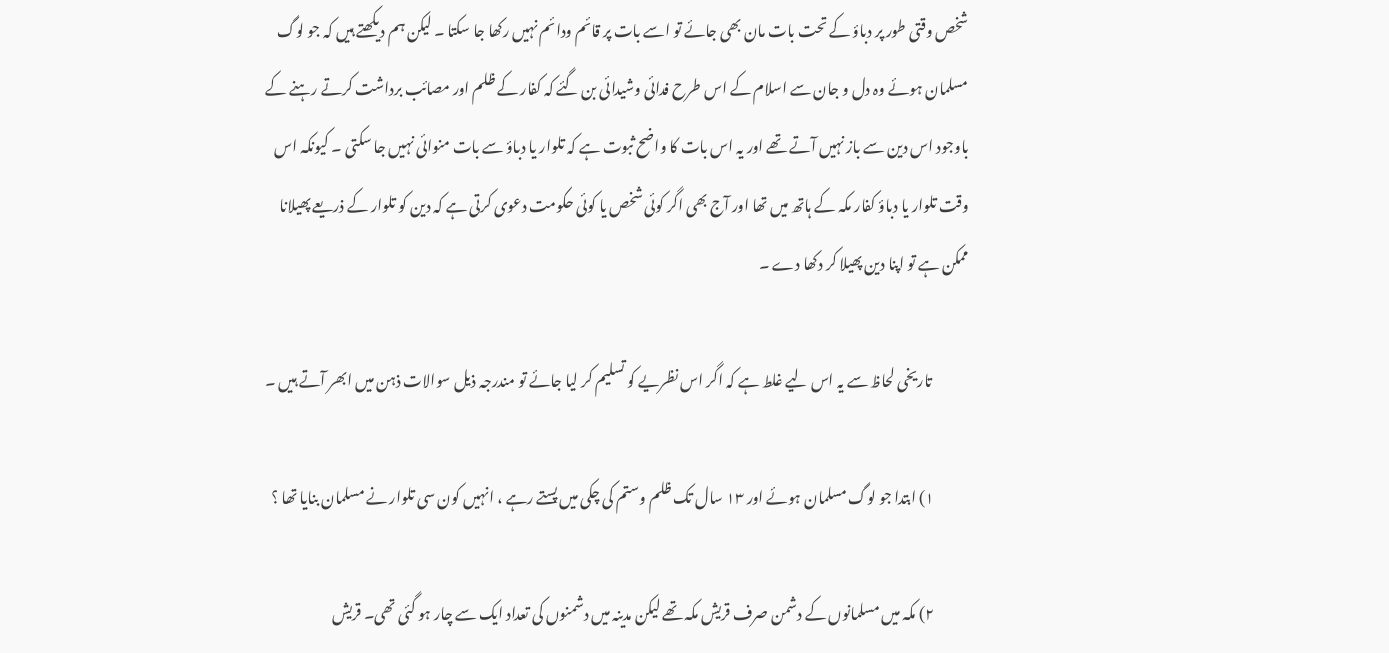شخص وقتی طور پر دباؤ کے تحت بات مان بھی جائے تو اسے بات پر قائم ودائم نہیں رکھا جا سکتا ۔ لیکن ہم دیکھتے ہیں کہ جو لوگ مسلمان ہوئے وہ دل و جان سے اسلام کے اس طرح فدائی وشیدائی بن گئے کہ کفار کے ظلم اور مصائب برداشت کرتے رہنے کے باوجود اس دین سے باز نہیں آتے تھے اور یہ اس بات کا واضح ثبوت ہے کہ تلوار یا دباؤ سے بات منوائی نہیں جا سکتی ۔ کیونکہ اس وقت تلوار یا دباؤ کفار مکہ کے ہاتھ میں تھا اور آج بھی اگر کوئی شخص یا کوئی حکومت دعوی کرتی ہے کہ دین کو تلوار کے ذریعے پھیلانا ممکن ہے تو اپنا دین پھیلا کر دکھا دے ۔

             تاریخی لحاظ سے یہ اس لیے غلط ہے کہ اگر اس نظریے کو تسلیم کر لیا جائے تو مندرجہ ذیل سوالات ذہن میں ابھر آتے ہیں ۔

            ۱) ابتدا جو لوگ مسلمان ہوئے اور ۱۳ سال تک ظلم وستم کی چکی میں پستے رہے ، انہیں کون سی تلوار نے مسلمان بنایا تھا ؟

            ۲) مکہ میں مسلمانوں کے دشمن صرف قریش مکہ تھے لیکن مدینہ میں دشمنوں کی تعداد ایک سے چار ہو گئی تھی۔ قریش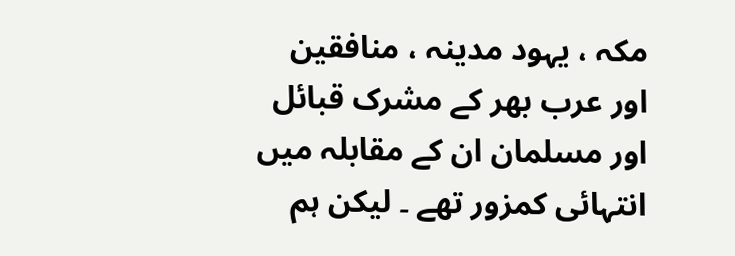مکہ ، یہود مدینہ ، منافقین اور عرب بھر کے مشرک قبائل اور مسلمان ان کے مقابلہ میں انتہائی کمزور تھے ۔ لیکن ہم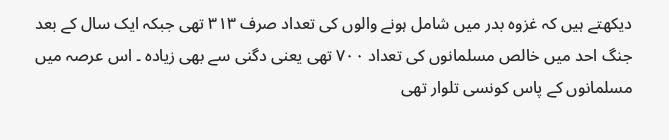دیکھتے ہیں کہ غزوہ بدر میں شامل ہونے والوں کی تعداد صرف ۳۱۳ تھی جبکہ ایک سال کے بعد جنگ احد میں خالص مسلمانوں کی تعداد ۷۰۰ تھی یعنی دگنی سے بھی زیادہ ۔ اس عرصہ میں مسلمانوں کے پاس کونسی تلوار تھی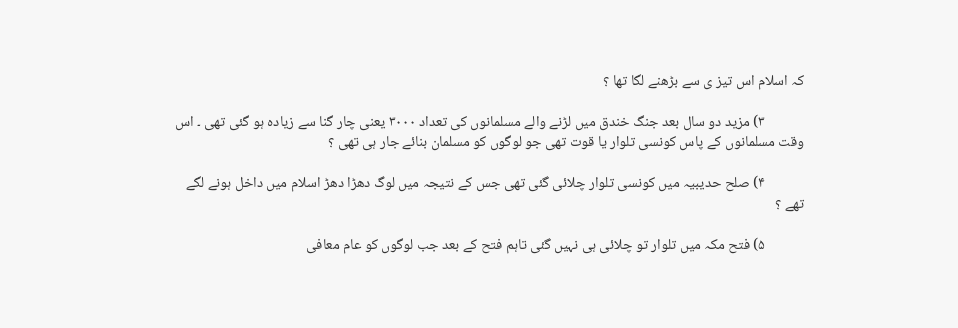کہ اسلام اس تیز ی سے بڑھنے لگا تھا ؟

            ۳) مزید دو سال بعد جنگ خندق میں لڑنے والے مسلمانوں کی تعداد ۳۰۰۰ یعنی چار گنا سے زیادہ ہو گئی تھی ۔ اس وقت مسلمانوں کے پاس کونسی تلوار یا قوت تھی جو لوگوں کو مسلمان بنائے جار ہی تھی ؟

            ۴) صلح حدیبیہ میں کونسی تلوار چلائی گئی تھی جس کے نتیجہ میں لوگ دھڑا دھڑ اسلام میں داخل ہونے لگے تھے ؟

            ۵) فتح مکہ میں تلوار تو چلائی ہی نہیں گئی تاہم فتح کے بعد جب لوگوں کو عام معافی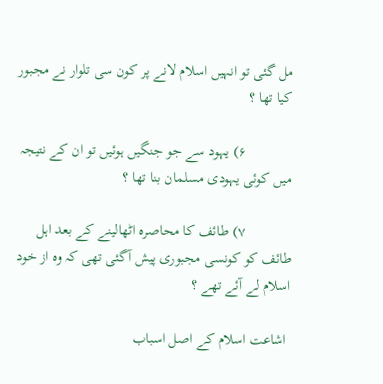مل گئی تو انہیں اسلام لانے پر کون سی تلوار نے مجبور کیا تھا ؟

            ۶) یہود سے جو جنگیں ہوئیں تو ان کے نتیجہ میں کوئی یہودی مسلمان بنا تھا ؟

            ۷) طائف کا محاصرہ اٹھالینے کے بعد اہل طائف کو کونسی مجبوری پیش آگئی تھی کہ وہ از خود اسلام لے آئے تھے ؟

 اشاعت اسلام کے اصل اسباب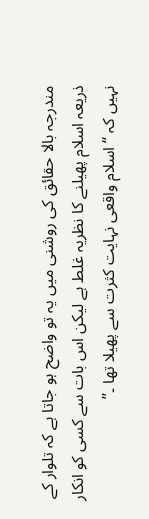مندرجہ بالا حقائق کی روشنی میں یہ تو واضح ہو جاتا ہے کہ تلوار کے ذریعہ اسلام پھیلنے کا نظریہ غلط ہے لیکن اس بات سے کسی کو انکار نہیں کہ ‘‘اسلام واقعی نہایت کثرت سے پھیلا تھا ۔’’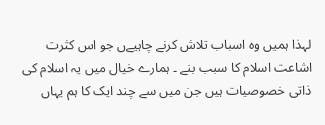لہذا ہمیں وہ اسباب تلاش کرنے چاہیےں جو اس کثرت اشاعت اسلام کا سبب بنے ۔ ہمارے خیال میں یہ اسلام کی ذاتی خصوصیات ہیں جن میں سے چند ایک کا ہم یہاں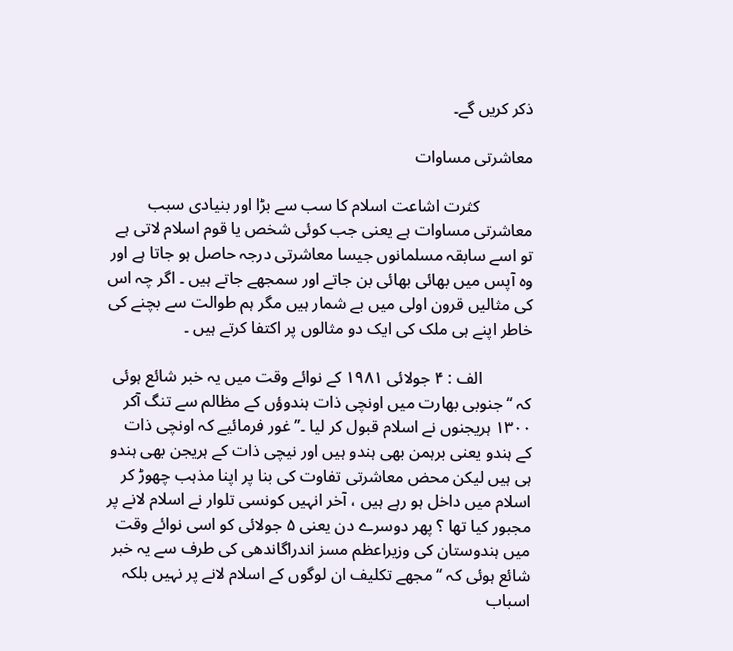ذکر کریں گے۔

معاشرتی مساوات

             کثرت اشاعت اسلام کا سب سے بڑا اور بنیادی سبب معاشرتی مساوات ہے یعنی جب کوئی شخص یا قوم اسلام لاتی ہے تو اسے سابقہ مسلمانوں جیسا معاشرتی درجہ حاصل ہو جاتا ہے اور وہ آپس میں بھائی بھائی بن جاتے اور سمجھے جاتے ہیں ۔ اگر چہ اس کی مثالیں قرون اولی میں بے شمار ہیں مگر ہم طوالت سے بچنے کی خاطر اپنے ہی ملک کی ایک دو مثالوں پر اکتفا کرتے ہیں ۔

            الف : ۴ جولائی ۱۹۸۱ کے نوائے وقت میں یہ خبر شائع ہوئی کہ ‘‘جنوبی بھارت میں اونچی ذات ہندوؤں کے مظالم سے تنگ آکر ۱۳۰۰ ہریجنوں نے اسلام قبول کر لیا ۔’’ غور فرمائیے کہ اونچی ذات کے ہندو یعنی برہمن بھی ہندو ہیں اور نیچی ذات کے ہریجن بھی ہندو ہی ہیں لیکن محض معاشرتی تفاوت کی بنا پر اپنا مذہب چھوڑ کر اسلام میں داخل ہو رہے ہیں ، آخر انہیں کونسی تلوار نے اسلام لانے پر مجبور کیا تھا ؟ پھر دوسرے دن یعنی ۵ جولائی کو اسی نوائے وقت میں ہندوستان کی وزیراعظم مسز اندراگاندھی کی طرف سے یہ خبر شائع ہوئی کہ ‘‘مجھے تکلیف ان لوگوں کے اسلام لانے پر نہیں بلکہ اسباب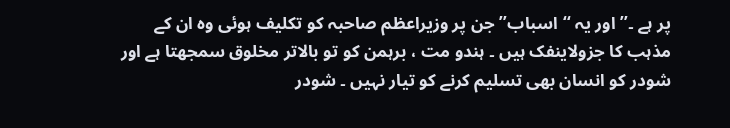پر ہے ۔’’ اور یہ ‘‘اسباب’’ جن پر وزیراعظم صاحبہ کو تکلیف ہوئی وہ ان کے مذہب کا جزولاینفک ہیں ۔ ہندو مت ، برہمن کو تو بالاتر مخلوق سمجھتا ہے اور شودر کو انسان بھی تسلیم کرنے کو تیار نہیں ۔ شودر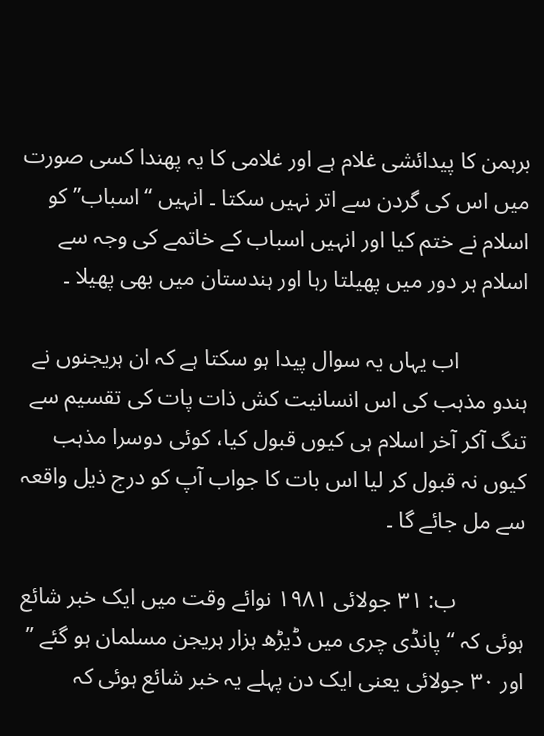برہمن کا پیدائشی غلام ہے اور غلامی کا یہ پھندا کسی صورت میں اس کی گردن سے اتر نہیں سکتا ۔ انہیں ‘‘اسباب’’ کو اسلام نے ختم کیا اور انہیں اسباب کے خاتمے کی وجہ سے اسلام ہر دور میں پھیلتا رہا اور ہندستان میں بھی پھیلا ۔

            اب یہاں یہ سوال پیدا ہو سکتا ہے کہ ان ہریجنوں نے ہندو مذہب کی اس انسانیت کش ذات پات کی تقسیم سے تنگ آکر آخر اسلام ہی کیوں قبول کیا، کوئی دوسرا مذہب کیوں نہ قبول کر لیا اس بات کا جواب آپ کو درج ذیل واقعہ سے مل جائے گا ۔

            ب: ۳۱ جولائی ۱۹۸۱ نوائے وقت میں ایک خبر شائع ہوئی کہ ‘‘پانڈی چری میں ڈیڑھ ہزار ہریجن مسلمان ہو گئے ’’ اور ۳۰ جولائی یعنی ایک دن پہلے یہ خبر شائع ہوئی کہ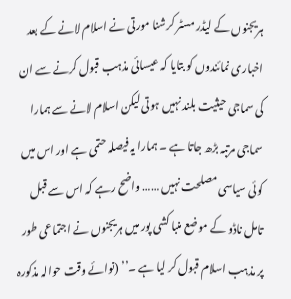ہریجنوں کے لیڈر مسٹر کرشنا مورتی نے اسلام لانے کے بعد اخباری نمائندوں کو بتایا کہ عیسائی مذہب قبول کرنے سے ان کی سماجی حیثیت بلند نہیں ہوتی لیکن اسلام لانے سے ہمارا سماجی مرتبہ بڑھ جاتا ہے ۔ ہمارا یہ فیصلہ حتمی ہے اور اس میں کوئی سیاسی مصلحت نہیں …… واضح رہے کہ اس سے قبل تامل ناڈو کے موضع منبا کشی پور میں ہریجنوں نے اجتماعی طور پر مذہب اسلام قبول کر لیا ہے ۔’’ (نوائے وقت حوالہ مذکورہ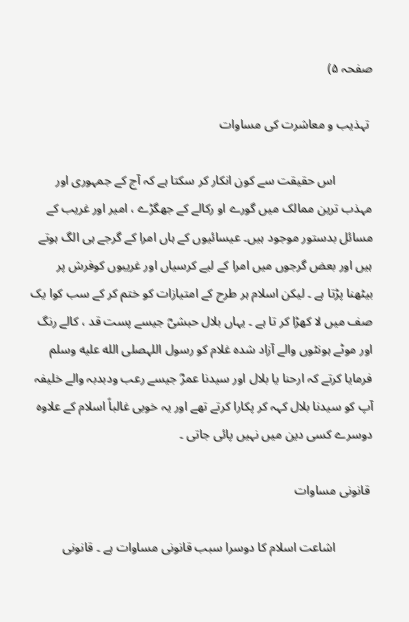صفحہ ۵)

 تہذیب و معاشرت کی مساوات

            اس حقیقت سے کون انکار کر سکتا ہے کہ آج کے جمہوری اور مہذب ترین ممالک میں گورے او رکالے کے جھگڑے ، امیر اور غریب کے مسائل بدستور موجود ہیں۔ عیسائیوں کے ہاں امرا کے گرجے ہی الگ ہوتے ہیں اور بعض گرجوں میں امرا کے لیے کرسیاں اور غریبوں کوفرش پر بیٹھنا پڑتا ہے ۔ لیکن اسلام ہر طرح کے امتیازات کو ختم کر کے سب کوا یک صف میں لا کھڑا کر تا ہے ۔ یہاں بلال حبشیؓ جیسے پست قد ، کالے رنگ اور موٹے ہونٹوں والے آزاد شدہ غلام کو رسول اللہصلى الله عليه وسلم فرمایا کرتے کہ ارحنا یا بلال اور سیدنا عمرؓ جیسے رعب ودبدبہ والے خلیفہ آپ کو سیدنا بلال کہہ کر پکارا کرتے تھے اور یہ خوبی غالباً اسلام کے علاوہ دوسرے کسی دین میں نہیں پائی جاتی ۔

 قانونی مساوات

            اشاعت اسلام کا دوسرا سبب قانونی مساوات ہے ۔ قانونی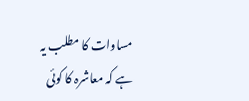مساوات کا مطلب یہ ہے کہ معاشرہ کا کوئی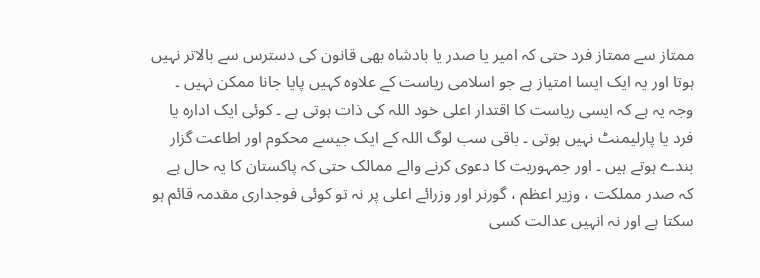ممتاز سے ممتاز فرد حتی کہ امیر یا صدر یا بادشاہ بھی قانون کی دسترس سے بالاتر نہیں ہوتا اور یہ ایک ایسا امتیاز ہے جو اسلامی ریاست کے علاوہ کہیں پایا جانا ممکن نہیں ۔ وجہ یہ ہے کہ ایسی ریاست کا اقتدار اعلی خود اللہ کی ذات ہوتی ہے ۔ کوئی ایک ادارہ یا فرد یا پارلیمنٹ نہیں ہوتی ۔ باقی سب لوگ اللہ کے ایک جیسے محکوم اور اطاعت گزار بندے ہوتے ہیں ۔ اور جمہوریت کا دعوی کرنے والے ممالک حتی کہ پاکستان کا یہ حال ہے کہ صدر مملکت ، وزیر اعظم ، گورنر اور وزرائے اعلی پر نہ تو کوئی فوجداری مقدمہ قائم ہو سکتا ہے اور نہ انہیں عدالت کسی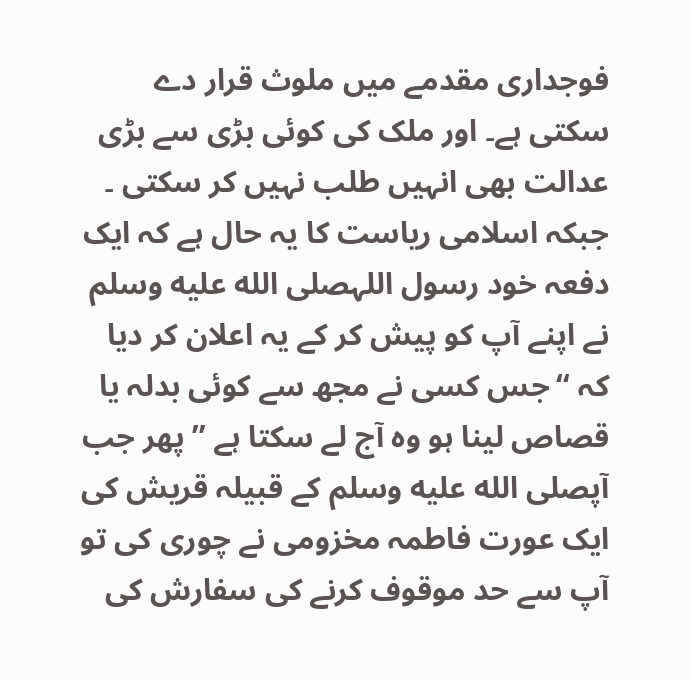فوجداری مقدمے میں ملوث قرار دے سکتی ہے۔ اور ملک کی کوئی بڑی سے بڑی عدالت بھی انہیں طلب نہیں کر سکتی ۔ جبکہ اسلامی ریاست کا یہ حال ہے کہ ایک دفعہ خود رسول اللہصلى الله عليه وسلم نے اپنے آپ کو پیش کر کے یہ اعلان کر دیا کہ ‘‘جس کسی نے مجھ سے کوئی بدلہ یا قصاص لینا ہو وہ آج لے سکتا ہے ’’ پھر جب آپصلى الله عليه وسلم کے قبیلہ قریش کی ایک عورت فاطمہ مخزومی نے چوری کی تو آپ سے حد موقوف کرنے کی سفارش کی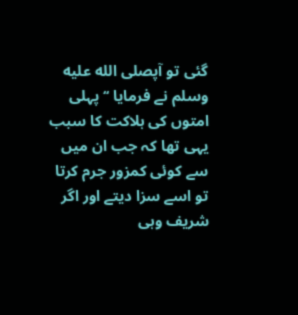گئی تو آپصلى الله عليه وسلم نے فرمایا ‘‘پہلی امتوں کی ہلاکت کا سبب یہی تھا کہ جب ان میں سے کوئی کمزور جرم کرتا تو اسے سزا دیتے اور اگر شریف وہی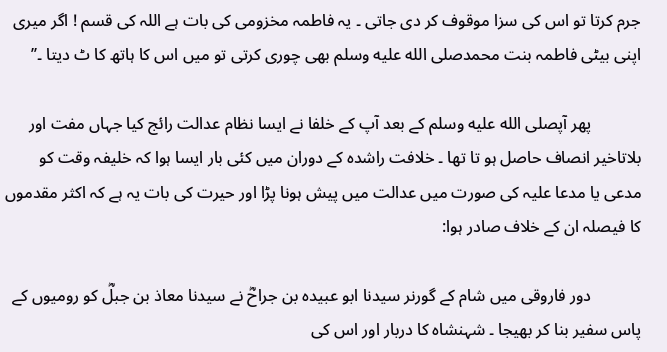جرم کرتا تو اس کی سزا موقوف کر دی جاتی ۔ یہ فاطمہ مخزومی کی بات ہے اللہ کی قسم ! اگر میری اپنی بیٹی فاطمہ بنت محمدصلى الله عليه وسلم بھی چوری کرتی تو میں اس کا ہاتھ کا ٹ دیتا ۔’’

            پھر آپصلى الله عليه وسلم کے بعد آپ کے خلفا نے ایسا نظام عدالت رائج کیا جہاں مفت اور بلاتاخیر انصاف حاصل ہو تا تھا ۔ خلافت راشدہ کے دوران میں کئی بار ایسا ہوا کہ خلیفہ وقت کو مدعی یا مدعا علیہ کی صورت میں عدالت میں پیش ہونا پڑا اور حیرت کی بات یہ ہے کہ اکثر مقدموں کا فیصلہ ان کے خلاف صادر ہوا:

            دور فاروقی میں شام کے گورنر سیدنا ابو عبیدہ بن جراحؓ نے سیدنا معاذ بن جبلؓ کو رومیوں کے پاس سفیر بنا کر بھیجا ۔ شہنشاہ کا دربار اور اس کی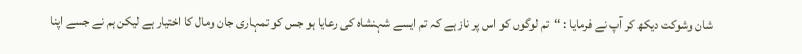شان وشوکت دیکھ کر آپ نے فرمایا : ‘‘تم لوگوں کو اس پر ناز ہے کہ تم ایسے شہنشاہ کی رعایا ہو جس کو تمہاری جان ومال کا اختیار ہے لیکن ہم نے جسے اپنا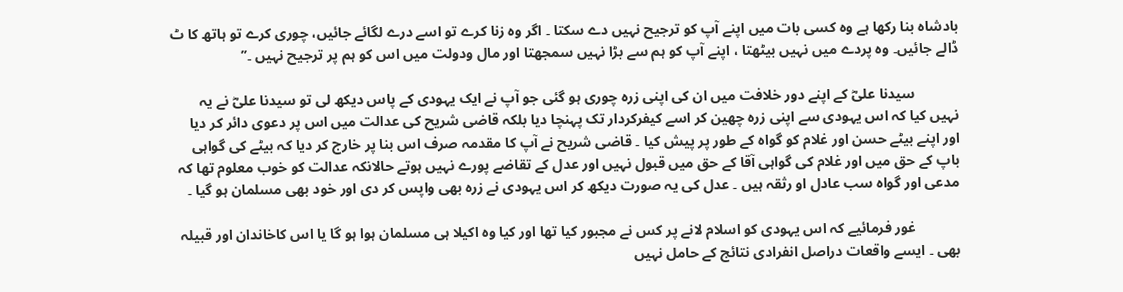بادشاہ بنا رکھا ہے وہ کسی بات میں اپنے آپ کو ترجیح نہیں دے سکتا ۔ اگر وہ زنا کرے تو اسے درے لگائے جائیں، چوری کرے تو ہاتھ کا ٹ ڈالے جائیں۔ وہ پردے میں نہیں بیٹھتا ، اپنے آپ کو ہم سے بڑا نہیں سمجھتا اور مال ودولت میں اس کو ہم پر ترجیح نہیں ۔’’

            سیدنا علیؓ کے اپنے دور خلافت میں ان کی اپنی زرہ چوری ہو گئی جو آپ نے ایک یہودی کے پاس دیکھ لی تو سیدنا علیؓ نے یہ نہیں کیا کہ اس یہودی سے اپنی زرہ چھین کر اسے کیفرکردار تک پہنچا دیا بلکہ قاضی شریح کی عدالت میں اس پر دعوی دائر کر دیا اور اپنے بیٹے حسن اور غلام کو گواہ کے طور پر پیش کیا ۔ قاضی شریح نے آپ کا مقدمہ صرف اس بنا پر خارج کر دیا کہ بیٹے کی گواہی باپ کے حق میں اور غلام کی گواہی آقا کے حق میں قبول نہیں اور عدل کے تقاضے پورے نہیں ہوتے حالانکہ عدالت کو خوب معلوم تھا کہ مدعی اور گواہ سب عادل او رثقہ ہیں ۔ عدل کی یہ صورت دیکھ کر اس یہودی نے زرہ بھی واپس کر دی اور خود بھی مسلمان ہو گیا ۔

            غور فرمائیے کہ اس یہودی کو اسلام لانے پر کس نے مجبور کیا تھا اور کیا وہ اکیلا ہی مسلمان ہوا ہو گا یا اس کاخاندان اور قبیلہ بھی ۔ ایسے واقعات دراصل انفرادی نتائج کے حامل نہیں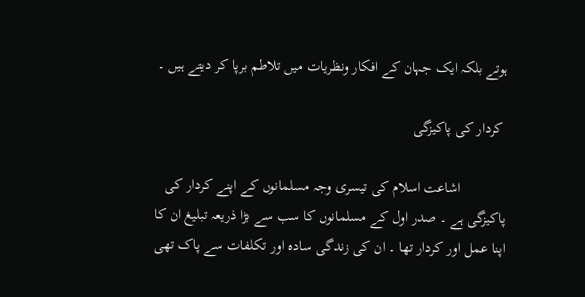ہوتے بلکہ ایک جہان کے افکار ونظریات میں تلاطم برپا کر دیتے ہیں ۔

 کردار کی پاکیزگی

            اشاعت اسلام کی تیسری وجہ مسلمانوں کے اپنے کردار کی پاکیزگی ہے ۔ صدر اول کے مسلمانوں کا سب سے بڑا ذریعہ تبلیغ ان کا اپنا عمل اور کردار تھا ۔ ان کی زندگی سادہ اور تکلفات سے پاک تھی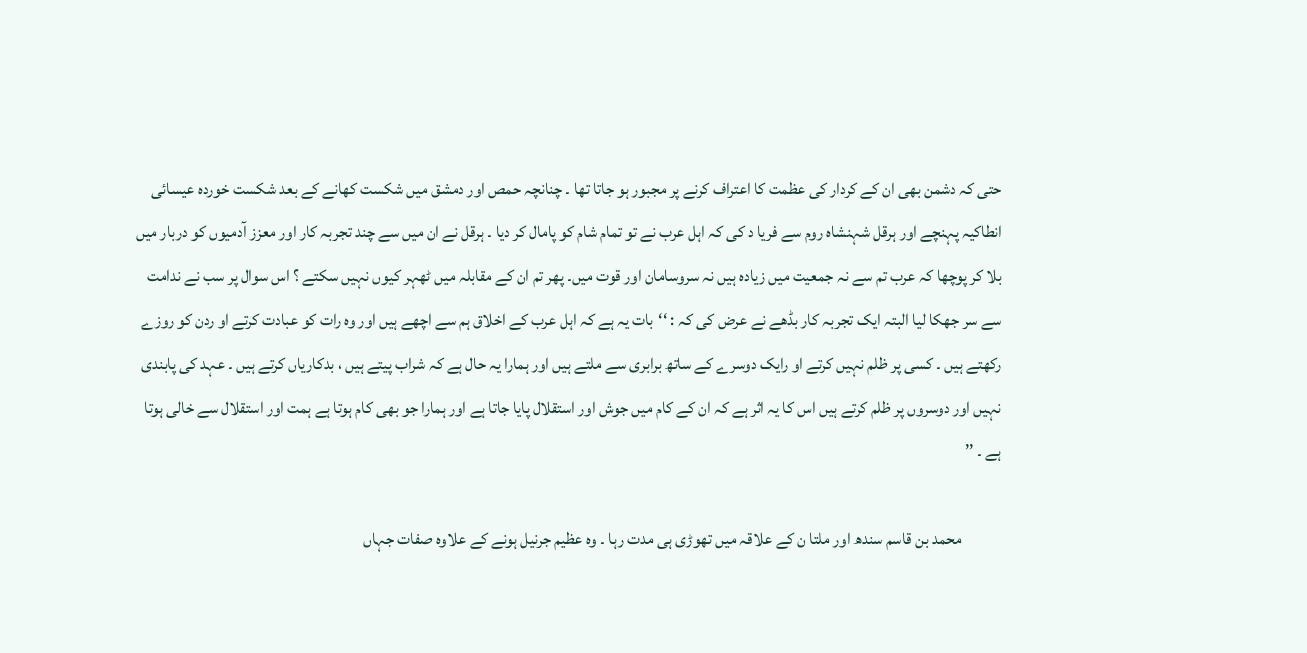حتی کہ دشمن بھی ان کے کردار کی عظمت کا اعتراف کرنے پر مجبور ہو جاتا تھا ۔ چنانچہ حمص اور دمشق میں شکست کھانے کے بعد شکست خوردہ عیسائی انطاکیہ پہنچے اور ہرقل شہنشاہ روم سے فریا د کی کہ اہل عرب نے تو تمام شام کو پامال کر دیا ۔ ہرقل نے ان میں سے چند تجربہ کار اور معزز آدمیوں کو دربار میں بلا کر پوچھا کہ عرب تم سے نہ جمعیت میں زیادہ ہیں نہ سروسامان اور قوت میں۔ پھر تم ان کے مقابلہ میں ٹھہر کیوں نہیں سکتے ؟ اس سوال پر سب نے ندامت سے سر جھکا لیا البتہ ایک تجربہ کار بڈھے نے عرض کی کہ : ‘‘بات یہ ہے کہ اہل عرب کے اخلاق ہم سے اچھے ہیں اور وہ رات کو عبادت کرتے او ردن کو روزے رکھتے ہیں ۔ کسی پر ظلم نہیں کرتے او رایک دوسرے کے ساتھ برابری سے ملتے ہیں اور ہمارا یہ حال ہے کہ شراب پیتے ہیں ، بدکاریاں کرتے ہیں ۔ عہد کی پابندی نہیں اور دوسروں پر ظلم کرتے ہیں اس کا یہ اثر ہے کہ ان کے کام میں جوش اور استقلال پایا جاتا ہے اور ہمارا جو بھی کام ہوتا ہے ہمت اور استقلال سے خالی ہوتا ہے ۔ ’’

            محمد بن قاسم سندھ اور ملتا ن کے علاقہ میں تھوڑی ہی مدت رہا ۔ وہ عظیم جرنیل ہونے کے علاوہ صفات جہاں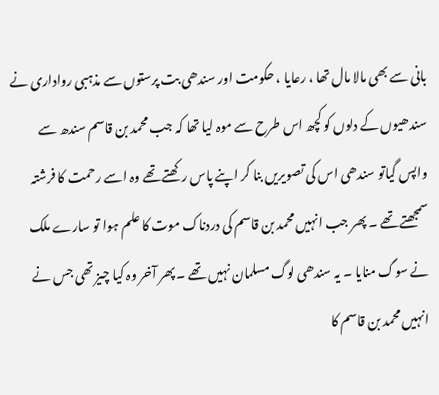بانی سے بھی مالا مال تھا ، رعایا ، حکومت اور سندھی بت پرستوں سے مذہبی رواداری نے سندھیوں کے دلوں کو کچھ اس طرح سے موہ لیا تھا کہ جب محمد بن قاسم سندھ سے واپس گیاتو سندھی اس کی تصویریں بنا کر اپنے پاس رکھتے تھے وہ اسے رحمت کا فرشتہ سمجھتے تھے ۔ پھر جب انہیں محمد بن قاسم کی دردناک موت کا علم ہوا تو سارے ملک نے سوگ منایا ۔ یہ سندھی لوگ مسلمان نہیں تھے ۔ پھر آخر وہ کیا چیز تھی جس نے انہیں محمد بن قاسم کا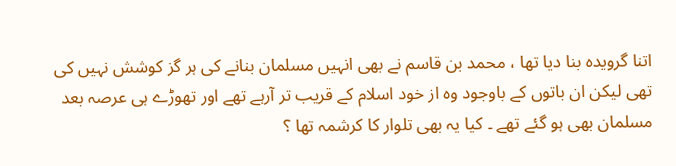اتنا گرویدہ بنا دیا تھا ، محمد بن قاسم نے بھی انہیں مسلمان بنانے کی ہر گز کوشش نہیں کی تھی لیکن ان باتوں کے باوجود وہ از خود اسلام کے قریب تر آرہے تھے اور تھوڑے ہی عرصہ بعد مسلمان بھی ہو گئے تھے ۔ کیا یہ بھی تلوار کا کرشمہ تھا ؟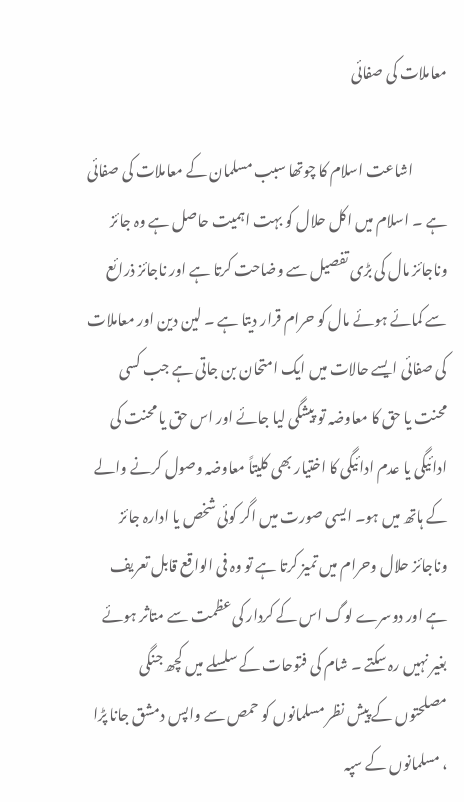معاملات کی صفائی

            اشاعت اسلام کا چوتھا سبب مسلمان کے معاملات کی صفائی ہے ۔ اسلام میں اکل حلال کو بہت اہمیت حاصل ہے وہ جائز وناجائز مال کی بڑی تفصیل سے وضاحت کرتا ہے اور ناجائز ذرائع سے کمائے ہوئے مال کو حرام قرار دیتا ہے ۔ لین دین اور معاملات کی صفائی ایسے حالات میں ایک امتحان بن جاتی ہے جب کسی محنت یا حق کا معاوضہ تو پیشگی لیا جائے اور اس حق یا محنت کی ادائیگی یا عدم ادائیگی کا اختیار بھی کلیتاً معاوضہ وصول کرنے والے کے ہاتھ میں ہو۔ ایسی صورت میں اگر کوئی شخص یا ادارہ جائز وناجائز حلال وحرام میں تمیز کرتا ہے تو وہ فی الواقع قابل تعریف ہے اور دوسرے لوگ اس کے کردار کی عظمت سے متاثر ہوئے بغیر نہیں رہ سکتے ۔ شام کی فتوحات کے سلسلے میں کچھ جنگی مصلحتوں کے پیش نظر مسلمانوں کو حمص سے واپس دمشق جانا پڑا ، مسلمانوں کے سپہ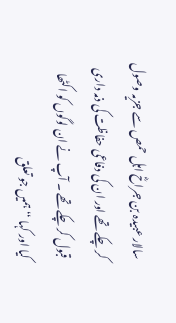سالار عبیدہ بن جراحؓ اہل حمص سے جزیہ وصول کر چکے تھے اور ان کی دفاعی حفاظت کی ذمہ داری قبول کر چکے تھے ۔ آپ نے ان لوگوں کو اکٹھا کیا اور کہا ‘‘ہمیں جو تعلق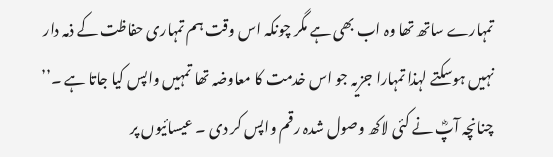تمہارے ساتھ تھا وہ اب بھی ہے مگر چونکہ اس وقت ہم تمہاری حفاظت کے ذمہ دار نہیں ہوسکتے لہذا تمہارا جزیہ جو اس خدمت کا معاوضہ تھا تمہیں واپس کیا جاتا ہے ۔’’ چنانچہ آپؓ نے کئی لاکھ وصول شدہ رقم واپس کر دی ۔ عیسائیوں پر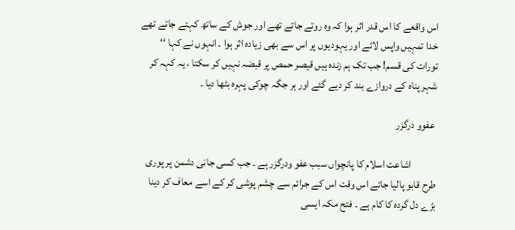اس واقعے کا اس قدر اثر ہوا کہ وہ روتے جاتے تھے اور جوش کے ساتھ کہتے جاتے تھے خدا تمہیں واپس لائے اور یہودیوں پر اس سے بھی زیادہ اثر ہوا ۔ انہوں نے کہا ‘‘ تورات کی قسم! جب تک ہم زندہ ہیں قیصر حمص پر قبضہ نہیں کر سکتا ، یہ کہہ کر شہر پناہ کے دروازے بند کر دیے گئے اور ہر جگہ چوکی پہرہ بٹھا دیا ۔

 عفوو درگزر

            اشاعت اسلام کا پانچواں سبب عفو ودرگزر ہے ۔ جب کسی جانی دشمن پر پوری طرح قابو پالیا جائے اس وقت اس کے جرائم سے چشم پوشی کر کے اسے معاف کر دینا بڑے دل گردہ کا کام ہے ۔ فتح مکہ ایسی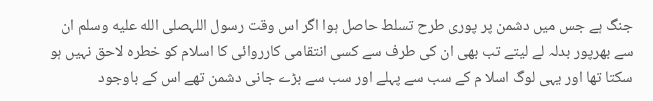جنگ ہے جس میں دشمن پر پوری طرح تسلط حاصل ہوا اگر اس وقت رسول اللہصلى الله عليه وسلم ان سے بھرپور بدلہ لے لیتے تب بھی ان کی طرف سے کسی انتقامی کارروائی کا اسلام کو خطرہ لاحق نہیں ہو سکتا تھا اور یہی لوگ اسلا م کے سب سے پہلے اور سب سے بڑے جانی دشمن تھے اس کے باوجود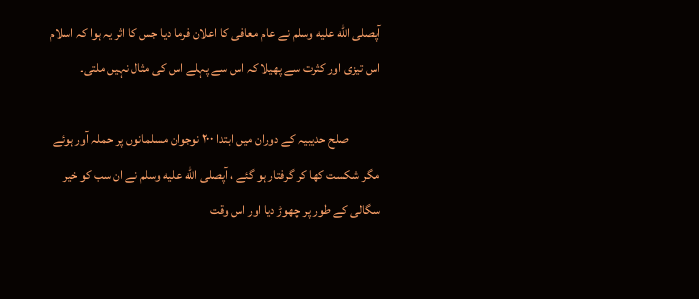آپصلى الله عليه وسلم نے عام معافی کا اعلان فرما دیا جس کا اثر یہ ہوا کہ اسلام اس تیزی اور کثرت سے پھیلا کہ اس سے پہلے اس کی مثال نہیں ملتی۔

            صلح حدیبیہ کے دوران میں ابتدا ۲۰۰ نوجوان مسلمانوں پر حملہ آور ہوئے مگر شکست کھا کر گرفتار ہو گئے ، آپصلى الله عليه وسلم نے ان سب کو خیر سگالی کے طور پر چھوڑ دیا اور اس وقت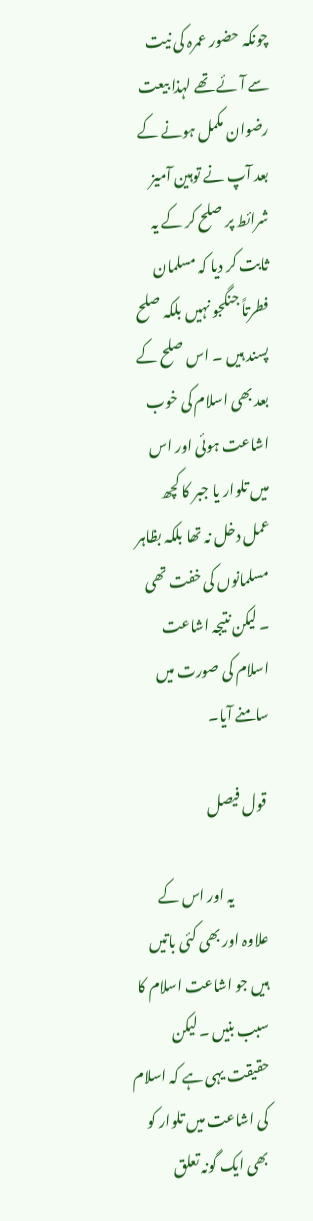چونکہ حضور عمرہ کی نیت سے آئے تھے لہذا بیعت رضوان مکمل ہونے کے بعد آپ نے توہین آمیز شرائط پر صلح کر کے یہ ثابت کر دیا کہ مسلمان فطرتاً جنگجو نہیں بلکہ صلح پسند ہیں ۔ اس صلح کے بعد بھی اسلام کی خوب اشاعت ہوئی اور اس میں تلوار یا جبر کا کچھ عمل دخل نہ تھا بلکہ بظاہر مسلمانوں کی خفت تھی ۔ لیکن نتیجہ اشاعت اسلام کی صورت میں سامنے آیا۔

 قول فیصل

            یہ اور اس کے علاوہ اور بھی کئی باتیں ہیں جو اشاعت اسلام کا سبب بنیں ۔ لیکن حقیقت یہی ہے کہ اسلام کی اشاعت میں تلوار کو بھی ایک گونہ تعلق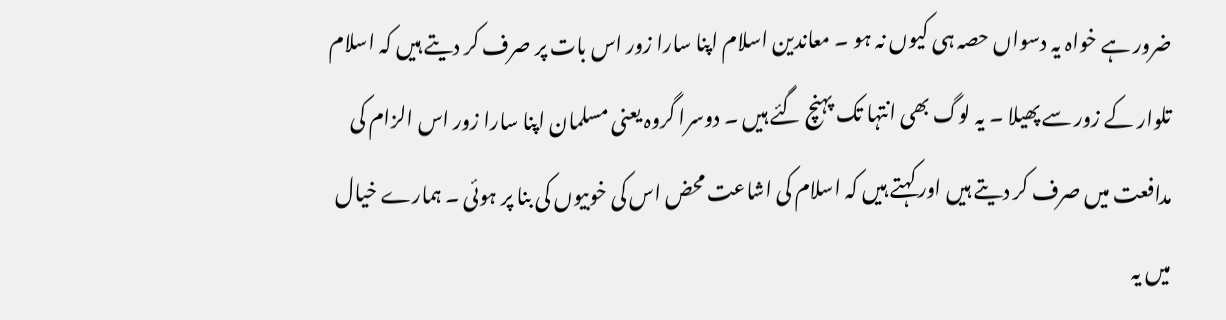ضرور ہے خواہ یہ دسواں حصہ ہی کیوں نہ ہو ۔ معاندین اسلام اپنا سارا زور اس بات پر صرف کر دیتے ہیں کہ اسلام تلوار کے زور سے پھیلا ۔ یہ لوگ بھی انتہا تک پہنچ گئے ہیں ۔ دوسرا گروہ یعنی مسلمان اپنا سارا زور اس الزام کی مدافعت میں صرف کر دیتے ہیں اور کہتے ہیں کہ اسلام کی اشاعت محض اس کی خوبیوں کی بنا پر ہوئی ۔ ہمارے خیال میں یہ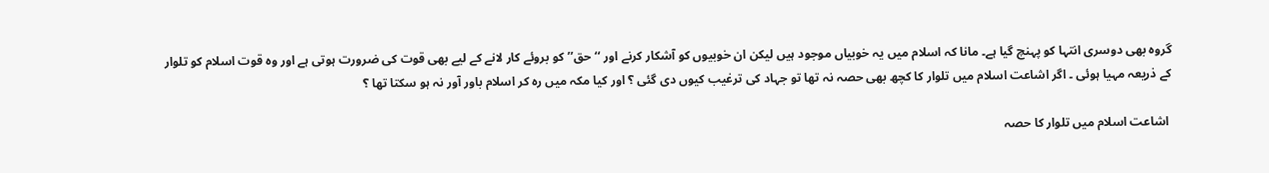گروہ بھی دوسری انتہا کو پہنچ گیا ہے۔ مانا کہ اسلام میں یہ خوبیاں موجود ہیں لیکن ان خوبیوں کو آشکار کرنے اور ‘‘حق’’ کو بروئے کار لانے کے لیے بھی قوت کی ضرورت ہوتی ہے اور وہ قوت اسلام کو تلوار کے ذریعہ مہیا ہوئی ۔ اگر اشاعت اسلام میں تلوار کا کچھ بھی حصہ نہ تھا تو جہاد کی ترغیب کیوں دی گئی ؟ اور کیا مکہ میں رہ کر اسلام باور آور نہ ہو سکتا تھا ؟

 اشاعت اسلام میں تلوار کا حصہ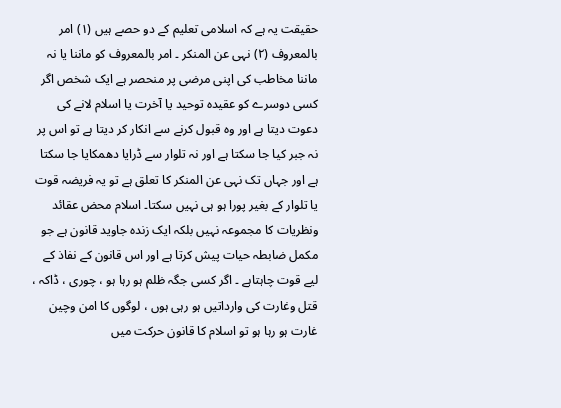حقیقت یہ ہے کہ اسلامی تعلیم کے دو حصے ہیں (۱) امر بالمعروف (۲) نہی عن المنکر ۔ امر بالمعروف کو ماننا یا نہ ماننا مخاطب کی اپنی مرضی پر منحصر ہے ایک شخص اگر کسی دوسرے کو عقیدہ توحید یا آخرت یا اسلام لانے کی دعوت دیتا ہے اور وہ قبول کرنے سے انکار کر دیتا ہے تو اس پر نہ جبر کیا جا سکتا ہے اور نہ تلوار سے ڈرایا دھمکایا جا سکتا ہے اور جہاں تک نہی عن المنکر کا تعلق ہے تو یہ فریضہ قوت یا تلوار کے بغیر پورا ہو ہی نہیں سکتا۔ اسلام محض عقائد ونظریات کا مجموعہ نہیں بلکہ ایک زندہ جاوید قانون ہے جو مکمل ضابطہ حیات پیش کرتا ہے اور اس قانون کے نفاذ کے لیے قوت چاہتاہے ۔ اگر کسی جگہ ظلم ہو رہا ہو ، چوری ، ڈاکہ ، قتل وغارت کی وارداتیں ہو رہی ہوں ، لوگوں کا امن وچین غارت ہو رہا ہو تو اسلام کا قانون حرکت میں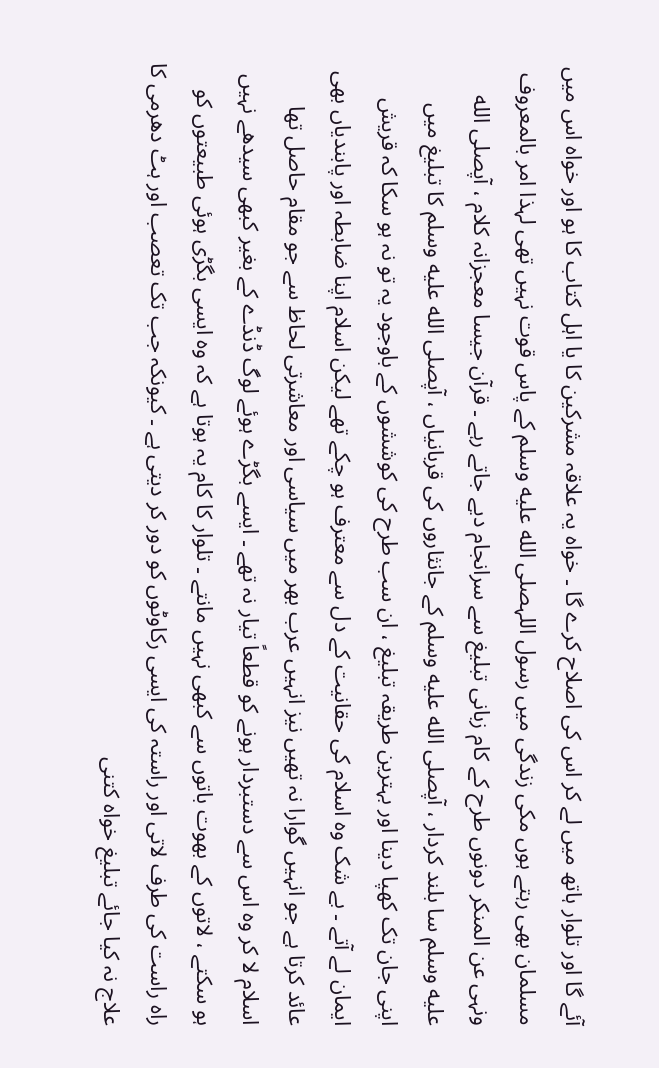آئے گا اور تلوار ہاتھ میں لے کر اس کی اصلاح کرے گا ۔ خواہ یہ علاقہ مشرکین کا یا اہل کتاب کا ہو اور خواہ اس میں مسلمان بھی رہتے ہوں مکی زندگی میں رسول اللہصلى الله عليه وسلم کے پاس قوت نہیں تھی لہذا امر بالمعروف ونہی عن المنکر دونوں طرح کے کام زبانی تبلیغ سے سرانجام دیے جاتے رہے ۔ قرآن جیسا معجزانہ کلام ، آپصلى الله عليه وسلم سا بلند کردار ، آپصلى الله عليه وسلم کے جانثاروں کی قربانیاں ، آپصلى الله عليه وسلم کا تبلیغ میں اپنی جان تک کھپا دینا اور بہترین طریقہ تبلیغ ، ان سب طرح کی کوششوں کے باوجود یہ تو نہ ہو سکا کہ قریش ایمان لے آتے ۔ بے شک وہ اسلام کی حقانیت کے دل سے معترف ہو چکے تھے لیکن اسلام اپنا ضابطہ اور پابندیاں بھی عائد کرتا ہے جو انہیں گوارا نہ تھیں نیز انہیں عرب بھر میں سیاسی اور معاشرتی لحاظ سے جو مقام حاصل تھا اسلام لا کر وہ اس سے دستبردار ہونے کو قطعاً تیار نہ تھے ۔ ایسے بگڑے ہوئے لوگ ڈنڈے کے بغیر کبھی سیدھے نہیں ہو سکتے ، لاتوں کے بھوت باتوں سے کبھی نہیں مانتے ۔ تلوار کا کام یہ ہوتا ہے کہ وہ ایسی بگڑی ہوئی طبیعتوں کو راہ راست کی طرف لاتی اور راستہ کی ایسی رکاوٹوں کو دور کر دیتی ہے ۔ کیونکہ جب تک تعصب اور ہٹ دھرمی کا علاج نہ کیا جائے تبلیغ خواہ کتنی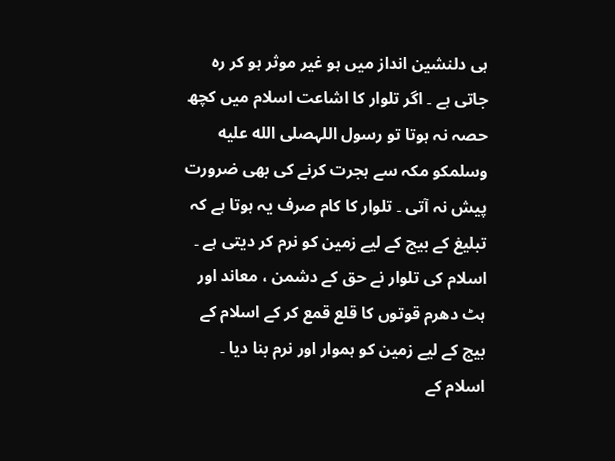ہی دلنشین انداز میں ہو غیر موثر ہو کر رہ جاتی ہے ۔ اگر تلوار کا اشاعت اسلام میں کچھ حصہ نہ ہوتا تو رسول اللہصلى الله عليه وسلمکو مکہ سے ہجرت کرنے کی بھی ضرورت پیش نہ آتی ۔ تلوار کا کام صرف یہ ہوتا ہے کہ تبلیغ کے بیج کے لیے زمین کو نرم کر دیتی ہے ۔ اسلام کی تلوار نے حق کے دشمن ، معاند اور ہٹ دھرم قوتوں کا قلع قمع کر کے اسلام کے بیج کے لیے زمین کو ہموار اور نرم بنا دیا ۔ اسلام کے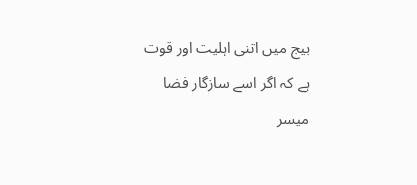بیج میں اتنی اہلیت اور قوت ہے کہ اگر اسے سازگار فضا میسر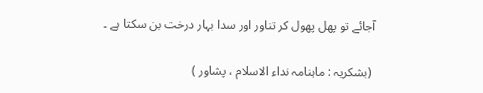آجائے تو پھل پھول کر تناور اور سدا بہار درخت بن سکتا ہے ۔

 (بشکریہ : ماہنامہ نداء الاسلام ، پشاور )